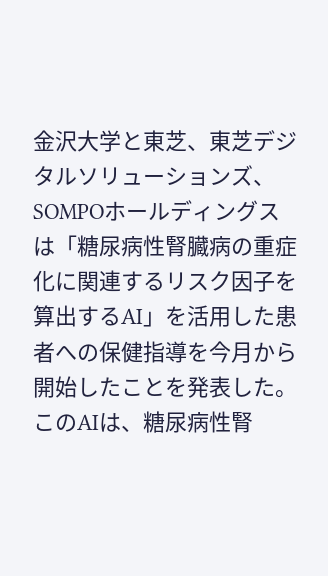金沢大学と東芝、東芝デジタルソリューションズ、SOMPOホールディングスは「糖尿病性腎臓病の重症化に関連するリスク因子を算出するAI」を活用した患者への保健指導を今月から開始したことを発表した。このAIは、糖尿病性腎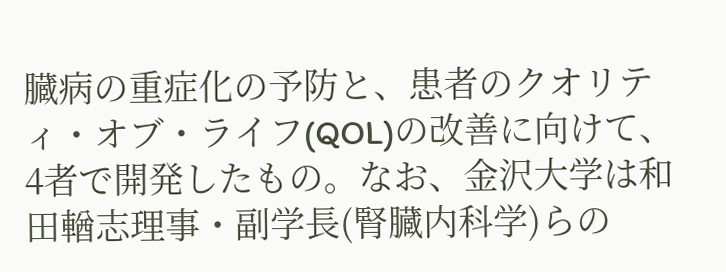臓病の重症化の予防と、患者のクオリティ・オブ・ライフ(QOL)の改善に向けて、4者で開発したもの。なお、金沢大学は和田輶志理事・副学長(腎臓内科学)らの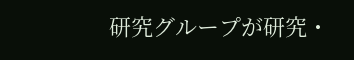研究グループが研究・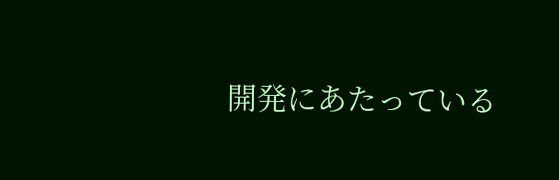開発にあたっている